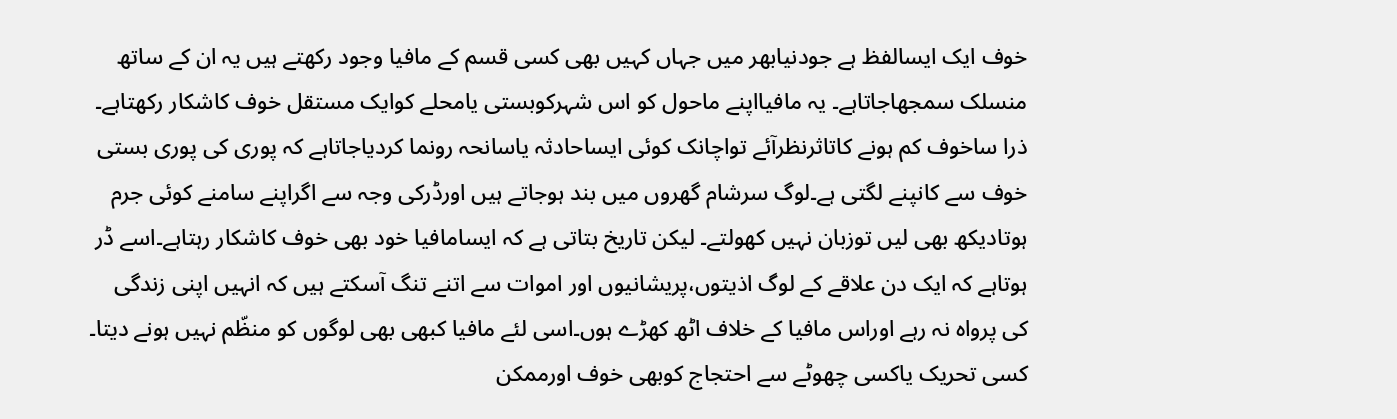خوف ایک ایسالفظ ہے جودنیابھر میں جہاں کہیں بھی کسی قسم کے مافیا وجود رکھتے ہیں یہ ان کے ساتھ منسلک سمجھاجاتاہے۔ یہ مافیااپنے ماحول کو اس شہرکوبستی یامحلے کوایک مستقل خوف کاشکار رکھتاہے۔ ذرا ساخوف کم ہونے کاتاثرنظرآئے تواچانک کوئی ایساحادثہ یاسانحہ رونما کردیاجاتاہے کہ پوری کی پوری بستی خوف سے کانپنے لگتی ہے۔لوگ سرشام گھروں میں بند ہوجاتے ہیں اورڈرکی وجہ سے اگراپنے سامنے کوئی جرم ہوتادیکھ بھی لیں توزبان نہیں کھولتے۔ لیکن تاریخ بتاتی ہے کہ ایسامافیا خود بھی خوف کاشکار رہتاہے۔اسے ڈر ہوتاہے کہ ایک دن علاقے کے لوگ اذیتوں،پریشانیوں اور اموات سے اتنے تنگ آسکتے ہیں کہ انہیں اپنی زندگی کی پرواہ نہ رہے اوراس مافیا کے خلاف اٹھ کھڑے ہوں۔اسی لئے مافیا کبھی بھی لوگوں کو منظّم نہیں ہونے دیتا۔ کسی تحریک یاکسی چھوٹے سے احتجاج کوبھی خوف اورممکن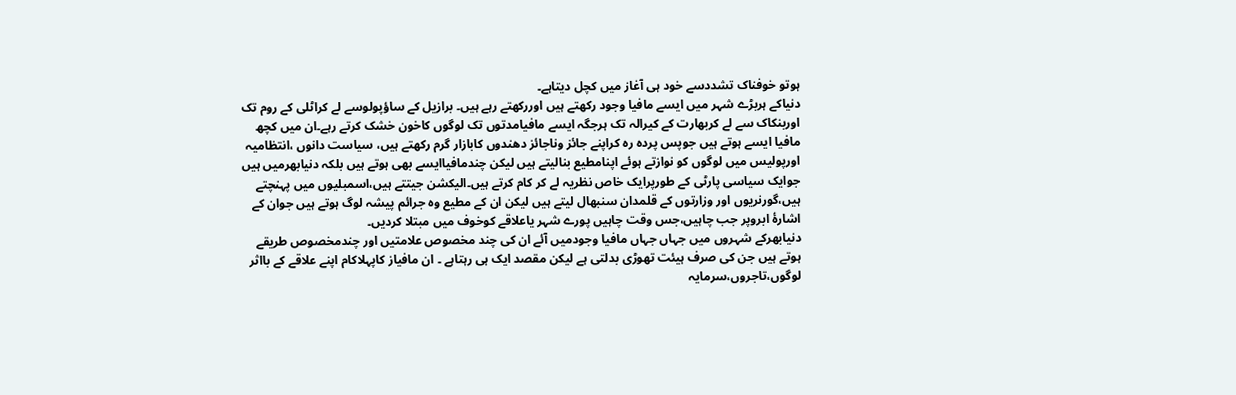ہوتو خوفناک تشددسے خود ہی آغاز میں کچل دیتاہے۔
دنیاکے ہربڑے شہر میں ایسے مافیا وجود رکھتے ہیں اوررکھتے رہے ہیں۔ برازیل کے ساؤپولوسے لے کراٹلی کے روم تک اوربنکاک سے لے کربھارت کے کیرالہ تک ہرجگہ ایسے مافیامدتوں تک لوگوں کاخون خشک کرتے رہے۔ان میں کچھ مافیا ایسے ہوتے ہیں جوپس پردہ رہ کراپنے جائز وناجائز دھندوں کابازار گرم رکھتے ہیں، سیاست دانوں ،انتظامیہ اورپولیس میں لوگوں کو نوازتے ہوئے اپنامطیع بنالیتے ہیں لیکن چندمافیاایسے بھی ہوتے ہیں بلکہ دنیابھرمیں ہیں جوایک سیاسی پارٹی کے طورپرایک خاص نظریہ لے کر کام کرتے ہیں۔الیکشن جیتتے ہیں،اسمبلیوں میں پہنچتے ہیں،گورنریوں اور وزارتوں کے قلمدان سنبھال لیتے ہیں لیکن ان کے مطیع وہ جرائم پیشہ لوگ ہوتے ہیں جوان کے اشارۂ ابروپر جب چاہیں،جس وقت چاہیں پورے شہر یاعلاقے کوخوف میں مبتلا کردیں۔
دنیابھرکے شہروں میں جہاں جہاں مافیا وجودمیں آئے ان کی چند مخصوص علامتیں اور چندمخصوص طریقے ہوتے ہیں جن کی صرف ہیئت تھوڑی بدلتی ہے لیکن مقصد ایک ہی رہتاہے ۔ ان مافیاز کاپہلاکام اپنے علاقے کے بااثر لوگوں،تاجروں،سرمایہ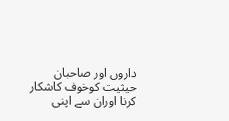داروں اور صاحبان حیثیت کوخوف کاشکار کرنا اوران سے اپنی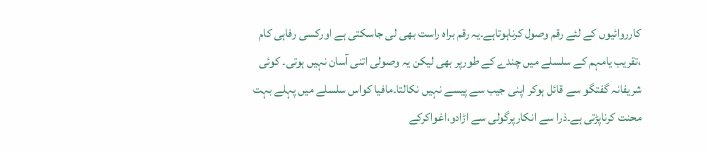کارروائیوں کے لئے رقم وصول کرناہوتاہے۔یہ رقم براہ راست بھی لی جاسکتی ہے اورکسی رفاہی کام ،تقریب یامہم کے سلسلے میں چندے کے طورپر بھی لیکن یہ وصولی اتنی آسان نہیں ہوتی۔ کوئی شریفانہ گفتگو سے قائل ہوکر اپنی جیب سے پیسے نہیں نکالتا۔مافیا کواس سلسلے میں پہلے بہت محنت کرناپڑتی ہے۔ذرا سے انکارپرگولی سے اڑادو،اغواکرکے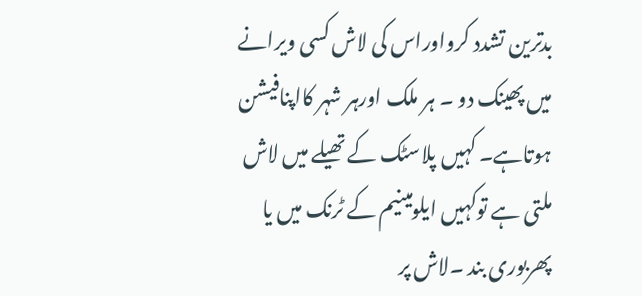بدترین تشدد کرواوراس کی لاش کسی ویرانے میں پھینک دو ۔ ہر ملک اورہر شہر کااپنافیشن ہوتاہے۔ کہیں پلاسٹک کے تھیلے میں لاش ملتی ہے توکہیں ایلومینیم کے ٹرنک میں یا پھربوری بند ۔لاش پر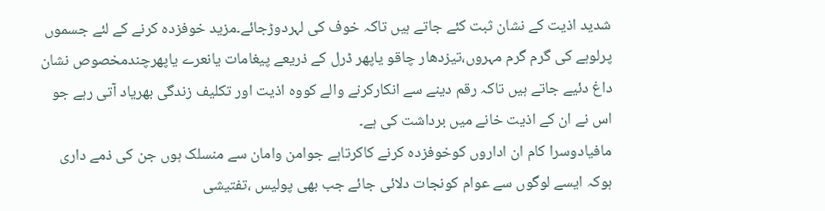شدید اذیت کے نشان ثبت کئے جاتے ہیں تاکہ خوف کی لہردوڑجائے۔مزید خوفزدہ کرنے کے لئے جسموں پرلوہے کی گرم گرم مہروں،تیزدھار چاقو یاپھر ڈرل کے ذریعے پیغامات یانعرے یاپھرچندمخصوص نشان داغ دئیے جاتے ہیں تاکہ رقم دینے سے انکارکرنے والے کووہ اذیت اور تکلیف زندگی بھریاد آتی رہے جو اس نے ان کے اذیت خانے میں برداشت کی ہے۔
مافیادوسرا کام ان اداروں کوخوفزدہ کرنے کاکرتاہے جوامن وامان سے منسلک ہوں جن کی ذمے داری ہوکہ ایسے لوگوں سے عوام کونجات دلائی جائے جب بھی پولیس ،تفتیشی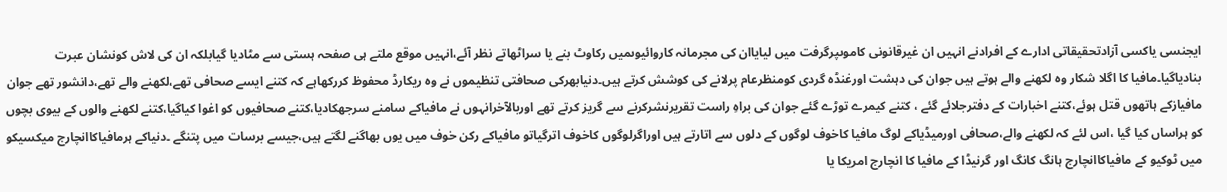ایجنسی یاکسی آزادتحقیقاتی ادارے کے افرادنے انہیں ان غیرقانونی کاموںپرگرفت میں لیایاان کی مجرمانہ کاروائیوںمیں رکاوٹ بنے یا سراٹھاتے نظر آئے،انہیں موقع ملتے ہی صفحہ ہستی سے مٹادیا گیابلکہ ان کی لاش کونشان عبرت بنادیاگیا۔مافیا کا اگلا شکار وہ لکھنے والے ہوتے ہیں جوان کی دہشت اورغنڈہ گردی کومنظرعام پرلانے کی کوشش کرتے ہیں۔دنیابھرکی صحافتی تنظیموں نے وہ ریکارڈ محفوظ کررکھاہے کہ کتنے ایسے صحافی تھے،لکھنے والے تھے،دانشور تھے جوان مافیازکے ہاتھوں قتل ہوئے،کتنے اخبارات کے دفترجلائے گئے ، کتنے کیمرے توڑے گئے جوان کی براہِ راست تقریرنشرکرنے سے گریز کرتے تھے اوربالآخرانہوں نے مافیاکے سامنے سرجھکادیا،کتنے صحافیوں کو اغوا کیاگیا،کتنے لکھنے والوں کے بیوی بچوں کو ہراساں کیا گیا ،اس لئے کہ لکھنے والے،صحافی اورمیڈیاکے لوگ مافیا کاخوف لوگوں کے دلوں سے اتارتے ہیں اوراگرلوگوں کاخوف اترگیاتو مافیاکے رکن خوف میں یوں بھاگنے لگتے ہیں،جیسے برسات میں پتنگے ۔دنیاکے ہرمافیاکاانچارج میکسیکو میں ٹوکیو کے مافیاکاانچارج ہانگ کانگ اور گرنیڈا کے مافیا کا انچارج امریکا یا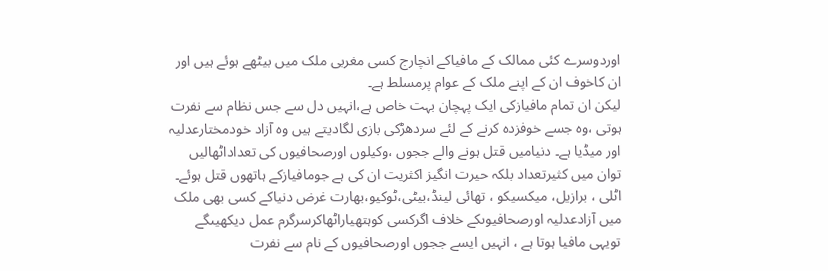اوردوسرے کئی ممالک کے مافیاکے انچارج کسی مغربی ملک میں بیٹھے ہوئے ہیں اور ان کاخوف ان کے اپنے ملک کے عوام پرمسلط ہے۔
لیکن ان تمام مافیازکی ایک پہچان بہت خاص ہے،انہیں دل سے جس نظام سے نفرت ہوتی ،وہ جسے خوفزدہ کرنے کے لئے سردھڑکی بازی لگادیتے ہیں وہ آزاد خودمختارعدلیہ اور میڈیا ہے۔ دنیامیں قتل ہونے والے ججوں ،وکیلوں اورصحافیوں کی تعداداٹھالیں توان میں کثیرتعداد بلکہ حیرت انگیز اکثریت ان کی ہے جومافیازکے ہاتھوں قتل ہوئے۔ اٹلی ، برازیل، میکسیکو ، تھائی لینڈ،بیٹی،ٹوکیو،بھارت غرض دنیاکے کسی بھی ملک میں آزادعدلیہ اورصحافیوںکے خلاف اگرکسی کوہتھیاراٹھاکرسرگرم عمل دیکھیںگے تویہی مافیا ہوتا ہے ، انہیں ایسے ججوں اورصحافیوں کے نام سے نفرت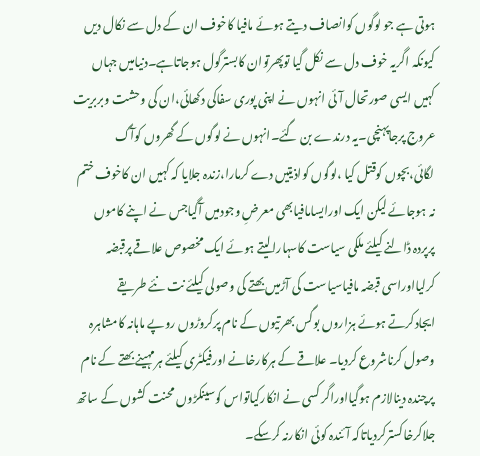ہوتی ہے جو لوگوں کوانصاف دیتے ہوئے مافیا کاخوف ان کے دل سے نکال دیں کیونکہ اگریہ خوف دل سے نکل گیا توپھرتوان کابسترگول ہوجاتاہے۔دنیامیں جہاں کہیں ایسی صورتحال آئی انہوں نے اپنی پوری سفاکی دکھائی،ان کی وحشت وبربریت عروج پرجاپہنچی۔یہ درندے بن گئے۔انہوں نے لوگوں کے گھروں کوآگ لگائی،بچوں کوقتل کیا ،لوگوں کواذیتیں دے کرمارا،زندہ جلایا کہ کہیں ان کاخوف ختم نہ ہوجائے لیکن ایک اورایسامافیابھی معرضِ وجودمیں آگیاجس نے اپنے کاموں پرپردہ ڈالنے کیلئے ملکی سیاست کاسہارالیتے ہوئے ایک مخصوص علاقے پرقبضہ کرلیااوراسی قبضہ مافیاسیاست کی آڑمیں بھتے کی وصولی کیلئے نت نئے طریقے ایجادکرتے ہوئے ہزاروں بوگس بھرتیوں کے نام پرکروڑوں روپے ماہانہ کامشاہرہ وصول کرناشروع کردیا۔ علاقے کے ہرکارخانے اورفیکٹری کیلئے ہرمہینے بھتے کے نام پرچندہ دینالازم ہوگیااوراگر کسی نے انکارکیاتواس کوسینکڑوں محنت کشوں کے ساتھ جلاکرخاکسترکردیاتاکہ آئندہ کوئی انکارنہ کرسکے۔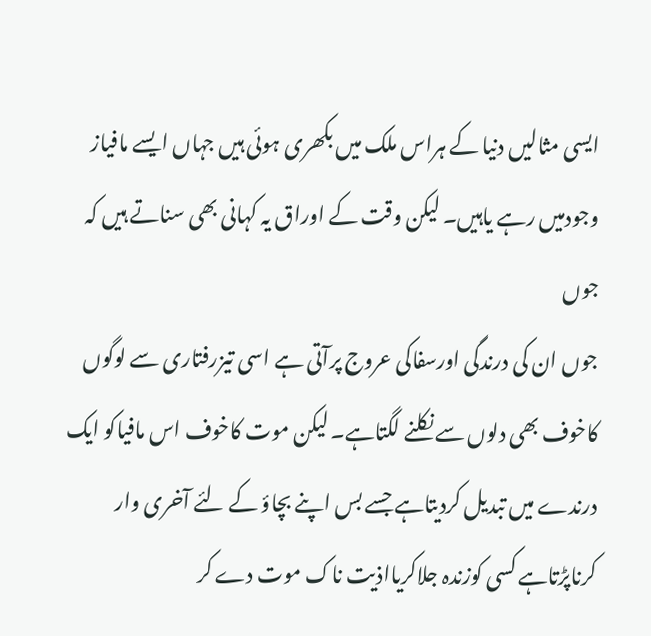ایسی مثالیں دنیا کے ہراس ملک میں بکھری ہوئی ہیں جہاں ایسے مافیاز وجودمیں رہے یاہیں۔ لیکن وقت کے اوراق یہ کہانی بھی سناتے ہیں کہ جوں
جوں ان کی درندگی اورسفاکی عروج پرآتی ہے اسی تیزرفتاری سے لوگوں کاخوف بھی دلوں سے نکلنے لگتاہے۔ لیکن موت کاخوف اس مافیاکو ایک درندے میں تبدیل کردیتاہے جسے بس اپنے بچاؤ کے لئے آخری وار کرناپڑتاہے کسی کوزندہ جلاکریااذیت ناک موت دے کر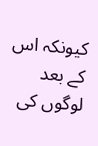کیونکہ اس کے بعد لوگوں کی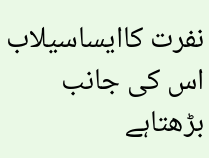نفرت کاایساسیلاب اس کی جانب بڑھتاہے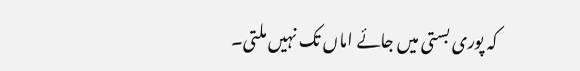کہ پوری بستی میں جائے اماں تک نہیں ملتی۔